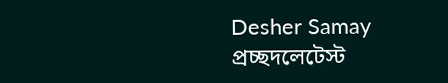Desher Samay
প্রচ্ছদলেটেস্ট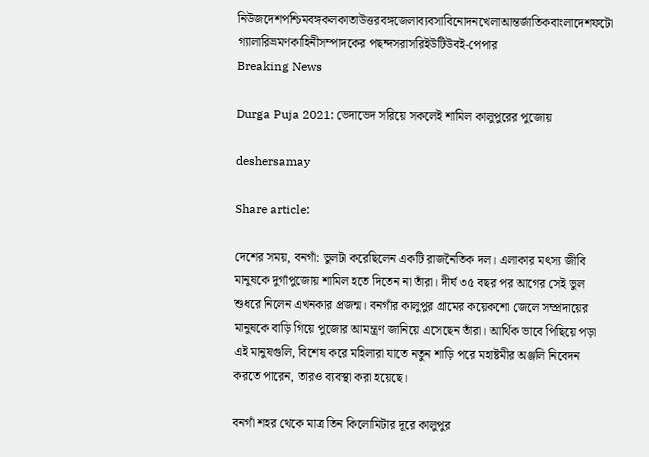নিউজদেশপশ্চিমবঙ্গকলকাতাউত্তরবঙ্গজেলাব্যবসাবিনোদনখেলাআন্তর্জাতিকবাংলাদেশফটো গ্যালারিভ্রমণকাহিনীসম্পাদকের পছন্দসরাসরিইউটিউবই-পেপার
Breaking News

Durga Puja 2021: ভেদাভেদ সরিয়ে সকলেই শামিল কালুপুরের পুজোয়

deshersamay

Share article:

দেশের সময়, বনগাঁ: ভুলটা করেছিলেন একটি রাজনৈতিক দল। এলাকার মৎস্য জীবি মানুষকে দুর্গাপুজোয় শামিল হতে দিতেন না তাঁরা। দীর্ঘ ৩৫ বছর পর আগের সেই ভুল শুধরে নিলেন এখনকার প্রজন্ম। বনগাঁর কালুপুর গ্রামের কয়েকশো জেলে সম্প্রদায়ের মানুষকে বাড়ি গিয়ে পুজোর আমন্ত্রণ জানিয়ে এসেছেন তাঁরা। আর্থিক ভাবে পিছিয়ে পড়া এই মানুষগুলি, বিশেষ করে মহিলারা যাতে নতুন শাড়ি পরে মহাষ্টমীর অঞ্জলি নিবেদন করতে পারেন, তারও ব্যবস্থা করা হয়েছে।

বনগাঁ শহর থেকে মাত্র তিন কিলোমিটার দূরে কালুপুর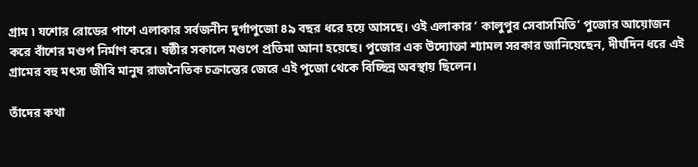গ্রাম ৷ যশোর রোডের পাশে এলাকার সর্বজনীন দুর্গাপুজো ৪৯ বছর ধরে হয়ে আসছে। ওই এলাকার ‘ কালুপুর সেবাসমিতি’ পুজোর আয়োজন করে বাঁশের মণ্ডপ নির্মাণ করে। ষষ্ঠীর সকালে মণ্ডপে প্রতিমা আনা হয়েছে। পুজোর এক উদ্যোক্তা শ্যামল সরকার জানিয়েছেন, দীর্ঘদিন ধরে এই গ্রামের বহু মৎস্য জীবি মানুষ রাজনৈতিক চক্রান্তের জেরে এই পুজো থেকে বিচ্ছিন্ন অবস্থায় ছিলেন।

তাঁদের কথা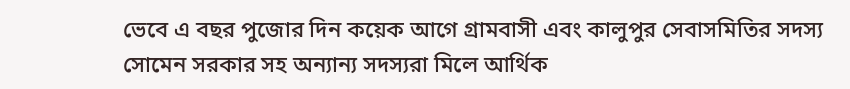ভেবে এ বছর পুজোর দিন কয়েক আগে গ্রামবাসী এবং কালুপুর সেবাসমিতির সদস্য সোমেন সরকার সহ অন্যান্য সদস্যরা মিলে আর্থিক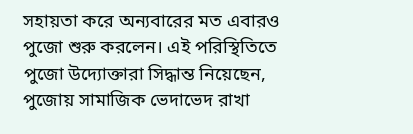সহায়তা করে অন্যবারের মত এবারও পুজো শুরু করলেন। এই পরিস্থিতিতে পুজো উদ্যোক্তারা সিদ্ধান্ত নিয়েছেন, পুজোয় সামাজিক ভেদাভেদ রাখা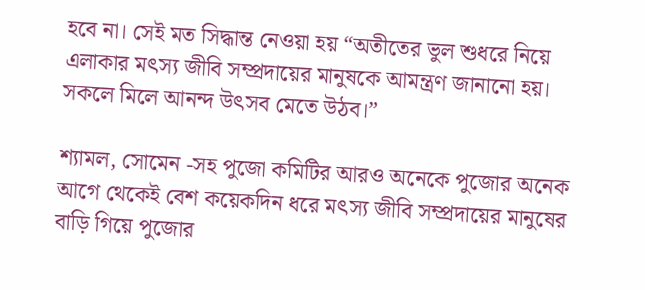হবে না। সেই মত সিদ্ধান্ত নেওয়া হয় “অতীতের ভুল শুধরে নিয়ে এলাকার মৎস্য জীবি সম্প্রদায়ের মানুষকে আমন্ত্রণ জানানো হয়। সকলে মিলে আনন্দ উৎসব মেতে উঠব।”

শ্যামল, সোমেন -সহ পুজো কমিটির আরও অনেকে পুজোর অনেক আগে থেকেই বেশ কয়েকদিন ধরে মৎস্য জীবি সম্প্রদায়ের মানুষের বাড়ি গিয়ে পুজোর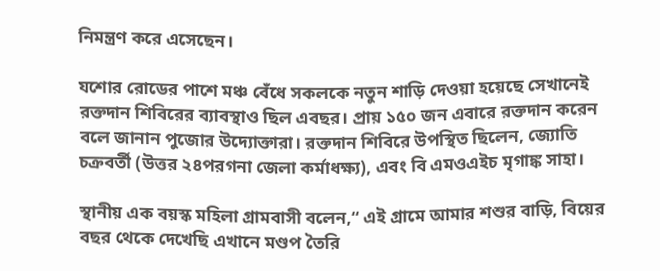নিমন্ত্রণ করে এসেছেন।

যশোর রোডের পাশে মঞ্চ বেঁধে সকলকে নতুন শাড়ি দেওয়া হয়েছে সেখানেই রক্তদান শিবিরের ব্যাবস্থাও ছিল এবছর। প্রায় ১৫০ জন এবারে রক্তদান করেন বলে জানান পুজোর উদ্যোক্তারা। রক্তদান শিবিরে উপস্থিত ছিলেন, জ্যোতি চক্রবর্তী (উত্তর ২৪পরগনা জেলা কর্মাধক্ষ্য), এবং বি এমওএইচ মৃগাঙ্ক সাহা।

স্থানীয় এক বয়স্ক মহিলা গ্রামবাসী বলেন,“ এই গ্রামে আমার শশুর বাড়ি, বিয়ের বছর থেকে দেখেছি এখানে মণ্ডপ তৈরি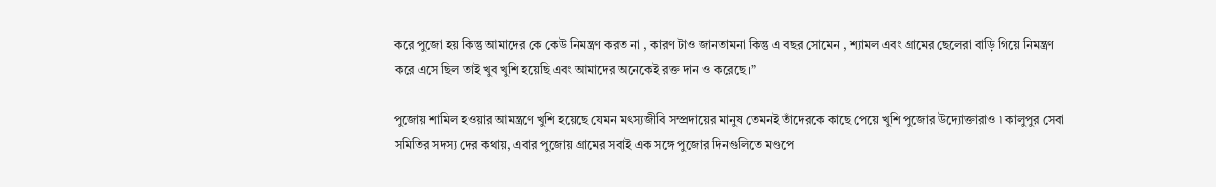করে পুজো হয় কিন্তু আমাদের কে কেউ নিমন্ত্রণ করত না , কারণ টাও জানতামনা কিন্তু এ বছর সোমেন , শ্যামল এবং গ্রামের ছেলেরা বাড়ি গিয়ে নিমন্ত্রণ করে এসে ছিল তাই খুব খুশি হয়েছি এবং আমাদের অনেকেই রক্ত দান ও করেছে।”

পুজোয় শামিল হওয়ার আমন্ত্রণে খুশি হয়েছে যেমন মৎস্যজীবি সম্প্রদায়ের মানুষ তেমনই তাঁদেরকে কাছে পেয়ে খুশি পুজোর উদ্যোক্তারাও ৷ কালুপুর সেবা সমিতির সদস্য দের কথায়, এবার পুজোয় গ্রামের সবাই এক সঙ্গে পুজোর দিনগুলিতে মণ্ডপে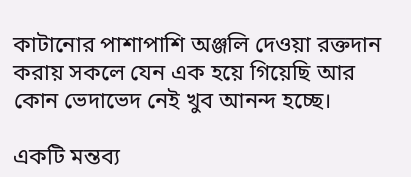কাটানোর পাশাপাশি অঞ্জলি দেওয়া রক্তদান করায় সকলে যেন এক হয়ে গিয়েছি আর কোন ভেদাভেদ নেই খুব আনন্দ হচ্ছে।

একটি মন্তব্য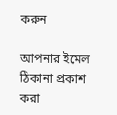করুন

আপনার ইমেল ঠিকানা প্রকাশ করা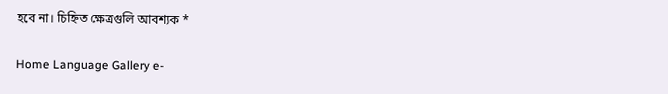হবে না। চিহ্নিত ক্ষেত্রগুলি আবশ্যক *

Home Language Gallery e-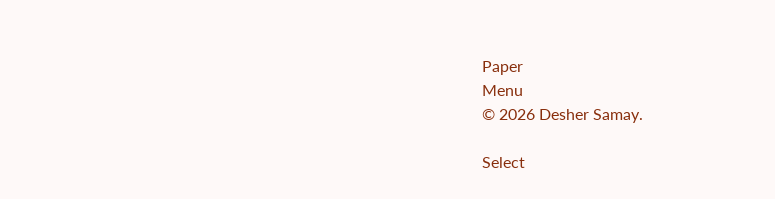Paper
Menu
© 2026 Desher Samay.

Select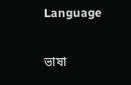Language

ভাষা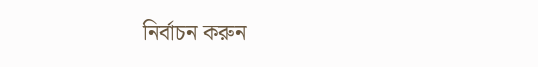নির্বাচন করুন